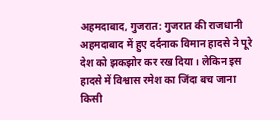अहमदाबाद, गुजरात: गुजरात की राजधानी अहमदाबाद में हुए दर्दनाक विमान हादसे ने पूरे देश को झकझोर कर रख दिया। लेकिन इस हादसे में विश्वास रमेश का जिंदा बच जाना किसी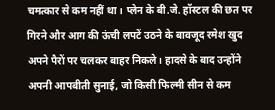चमत्कार से कम नहीं था। प्लेन के बी.जे. हॉस्टल की छत पर गिरने और आग की ऊंची लपटें उठने के बावजूद रमेश खुद अपने पैरों पर चलकर बाहर निकले। हादसे के बाद उन्होंने अपनी आपबीती सुनाई, जो किसी फिल्मी सीन से कम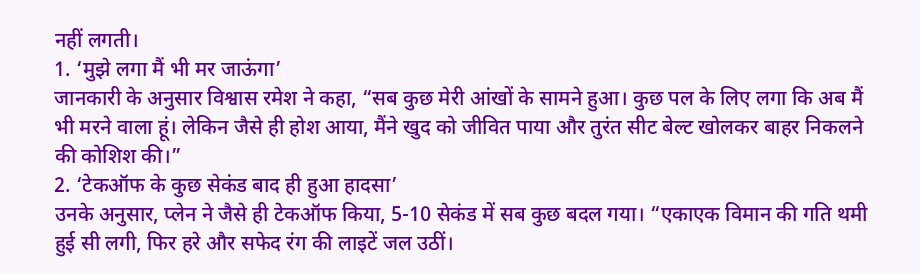नहीं लगती।
1. ‘मुझे लगा मैं भी मर जाऊंगा’
जानकारी के अनुसार विश्वास रमेश ने कहा, “सब कुछ मेरी आंखों के सामने हुआ। कुछ पल के लिए लगा कि अब मैं भी मरने वाला हूं। लेकिन जैसे ही होश आया, मैंने खुद को जीवित पाया और तुरंत सीट बेल्ट खोलकर बाहर निकलने की कोशिश की।”
2. ‘टेकऑफ के कुछ सेकंड बाद ही हुआ हादसा’
उनके अनुसार, प्लेन ने जैसे ही टेकऑफ किया, 5-10 सेकंड में सब कुछ बदल गया। “एकाएक विमान की गति थमी हुई सी लगी, फिर हरे और सफेद रंग की लाइटें जल उठीं।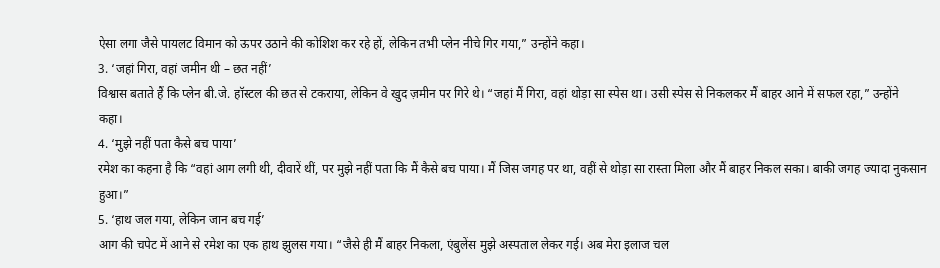ऐसा लगा जैसे पायलट विमान को ऊपर उठाने की कोशिश कर रहे हों, लेकिन तभी प्लेन नीचे गिर गया,” उन्होंने कहा।
3. ‘जहां गिरा, वहां जमीन थी – छत नहीं’
विश्वास बताते हैं कि प्लेन बी.जे. हॉस्टल की छत से टकराया, लेकिन वे खुद ज़मीन पर गिरे थे। “जहां मैं गिरा, वहां थोड़ा सा स्पेस था। उसी स्पेस से निकलकर मैं बाहर आने में सफल रहा,” उन्होंने कहा।
4. ‘मुझे नहीं पता कैसे बच पाया’
रमेश का कहना है कि “वहां आग लगी थी, दीवारें थीं, पर मुझे नहीं पता कि मैं कैसे बच पाया। मैं जिस जगह पर था, वहीं से थोड़ा सा रास्ता मिला और मैं बाहर निकल सका। बाकी जगह ज्यादा नुकसान हुआ।”
5. ‘हाथ जल गया, लेकिन जान बच गई’
आग की चपेट में आने से रमेश का एक हाथ झुलस गया। “जैसे ही मैं बाहर निकला, एंबुलेंस मुझे अस्पताल लेकर गई। अब मेरा इलाज चल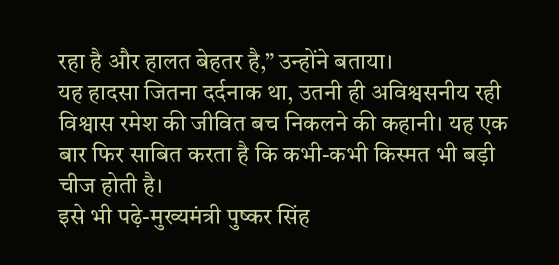रहा है और हालत बेहतर है,” उन्होंने बताया।
यह हादसा जितना दर्दनाक था, उतनी ही अविश्वसनीय रही विश्वास रमेश की जीवित बच निकलने की कहानी। यह एक बार फिर साबित करता है कि कभी-कभी किस्मत भी बड़ी चीज होती है।
इसे भी पढ़े-मुख्यमंत्री पुष्कर सिंह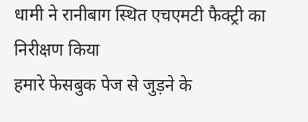धामी ने रानीबाग स्थित एचएमटी फैक्ट्री का निरीक्षण किया
हमारे फेसबुक पेज से जुड़ने के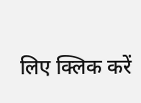लिए क्लिक करें